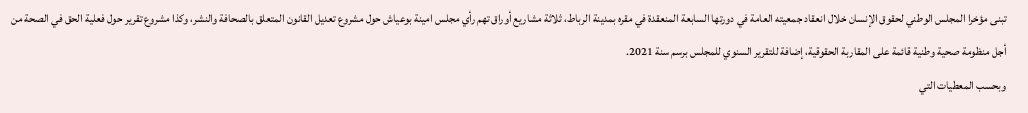تبنى مؤخرا المجلس الوطني لحقوق الإنسان خلال انعقاد جمعيته العامة في دورتها السابعة المنعقدة في مقره بمدينة الرباط، ثلاثة مشاريع أوراق تهم رأي مجلس امينة بوعياش حول مشروع تعديل القانون المتعلق بالصحافة والنشر، وكذا مشروع تقرير حول فعلية الحق في الصحة من أجل منظومة صحية وطنية قائمة على المقاربة الحقوقية، إضافة للتقرير السنوي للمجلس برسم سنة 2021.
وبحسب المعطيات التي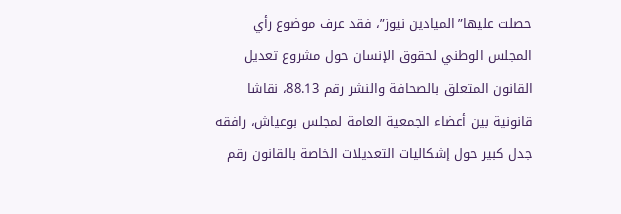حصلت عليها”الميادين نيوز”، فقد عرف موضوع رأي المجلس الوطني لحقوق الإنسان حول مشروع تعديل القانون المتعلق بالصحافة والنشر رقم 88.13، نقاشا قانونية بين أعضاء الجمعية العامة لمجلس بوعياش، رافقه جدل كبير حول إشكاليات التعديلات الخاصة بالقانون رقم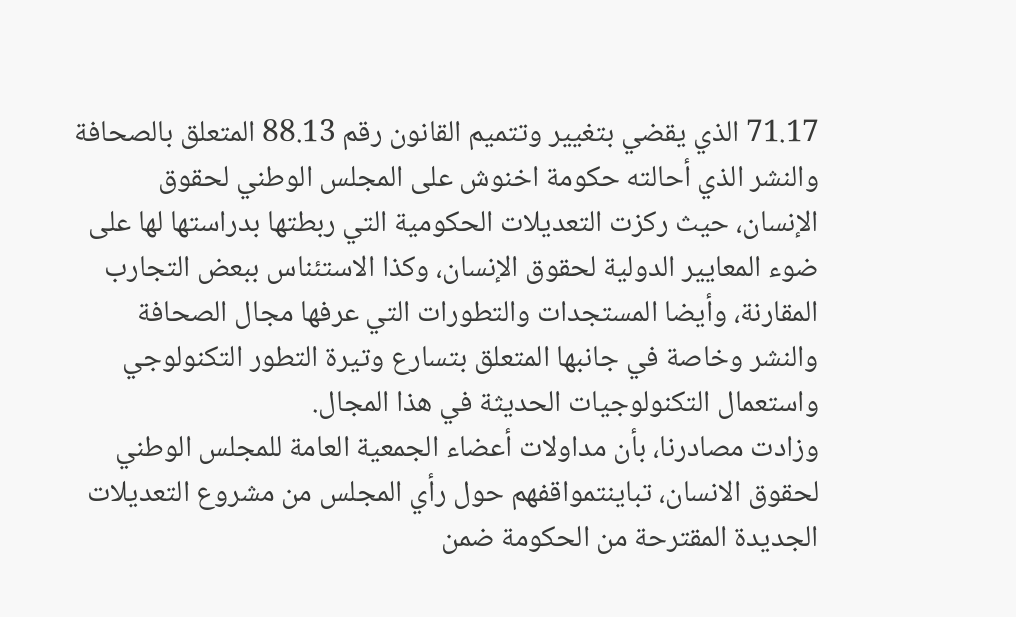71.17 الذي يقضي بتغيير وتتميم القانون رقم 88.13 المتعلق بالصحافة والنشر الذي أحالته حكومة اخنوش على المجلس الوطني لحقوق الإنسان، حيث ركزت التعديلات الحكومية التي ربطتها بدراستها لها على ضوء المعايير الدولية لحقوق الإنسان، وكذا الاستئناس ببعض التجارب المقارنة، وأيضا المستجدات والتطورات التي عرفها مجال الصحافة والنشر وخاصة في جانبها المتعلق بتسارع وتيرة التطور التكنولوجي واستعمال التكنولوجيات الحديثة في هذا المجال.
وزادت مصادرنا، بأن مداولات أعضاء الجمعية العامة للمجلس الوطني لحقوق الانسان، تباينتمواقفهم حول رأي المجلس من مشروع التعديلات الجديدة المقترحة من الحكومة ضمن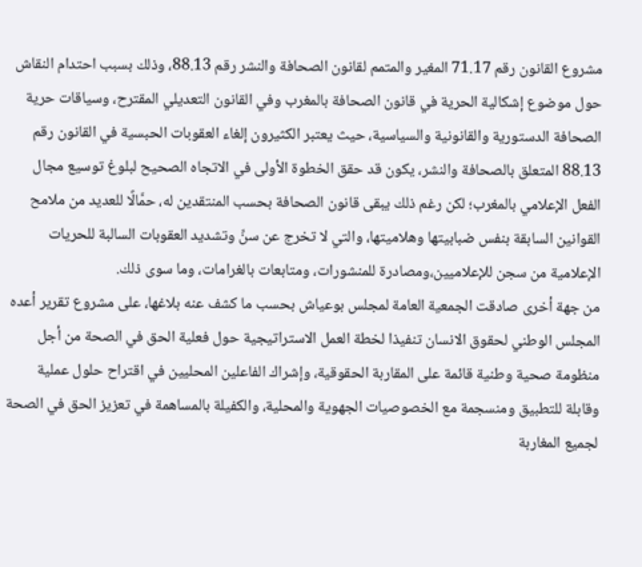مشروع القانون رقم 71.17 المغير والمتمم لقانون الصحافة والنشر رقم 88.13، وذلك بسبب احتدام النقاش حول موضوع إشكالية الحرية في قانون الصحافة بالمغرب وفي القانون التعديلي المقترح، وسياقات حرية الصحافة الدستورية والقانونية والسياسية، حيث يعتبر الكثيرون إلغاء العقوبات الحبسية في القانون رقم 88.13 المتعلق بالصحافة والنشر، يكون قد حقق الخطوة الأولى في الاتجاه الصحيح لبلوغ توسيع مجال الفعل الإعلامي بالمغرب؛ لكن رغم ذلك يبقى قانون الصحافة بحسب المنتقدين له، حمَّالًا للعديد من ملامح القوانين السابقة بنفس ضبابيتها وهلاميتها، والتي لا تخرج عن سنِّ وتشديد العقوبات السالبة للحريات الإعلامية من سجن للإعلاميين،ومصادرة للمنشورات، ومتابعات بالغرامات، وما سوى ذلك.
من جهة أخرى صادقت الجمعية العامة لمجلس بوعياش بحسب ما كشف عنه بلاغها، على مشروع تقرير أعده المجلس الوطني لحقوق الانسان تنفيذا لخطة العمل الاستراتيجية حول فعلية الحق في الصحة من أجل منظومة صحية وطنية قائمة على المقاربة الحقوقية، وإشراك الفاعلين المحليين في اقتراح حلول عملية وقابلة للتطبيق ومنسجمة مع الخصوصيات الجهوية والمحلية، والكفيلة بالمساهمة في تعزيز الحق في الصحة لجميع المغاربة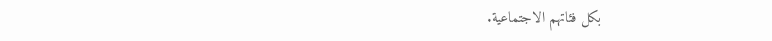بكل فئاتهم الاجتماعية.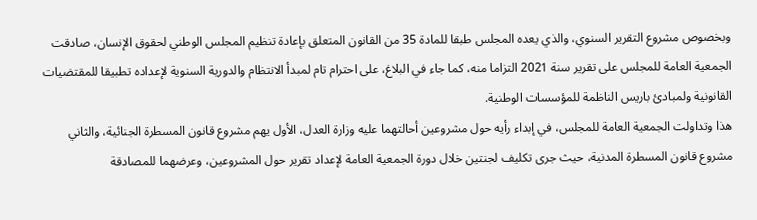وبخصوص مشروع التقرير السنوي، والذي يعده المجلس طبقا للمادة 35 من القانون المتعلق بإعادة تنظيم المجلس الوطني لحقوق الإنسان، صادقت الجمعية العامة للمجلس على تقرير سنة 2021 التزاما منه، كما جاء في البلاغ، على احترام تام لمبدأ الانتظام والدورية السنوية لإعداده تطبيقا للمقتضيات القانونية ولمبادئ باريس الناظمة للمؤسسات الوطنية.
هذا وتداولت الجمعية العامة للمجلس، في إبداء رأيه حول مشروعين أحالتهما عليه وزارة العدل، الأول يهم مشروع قانون المسطرة الجنائية، والثاني مشروع قانون المسطرة المدنية، حيث جرى تكليف لجنتين خلال دورة الجمعية العامة لإعداد تقرير حول المشروعين، وعرضهما للمصادقة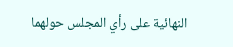النهائية على رأي المجلس حولهما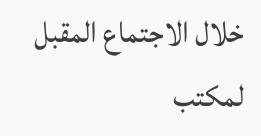خلال الاجتماع المقبل لمكتب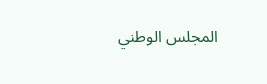المجلس الوطني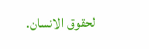لحقوق الانسان.